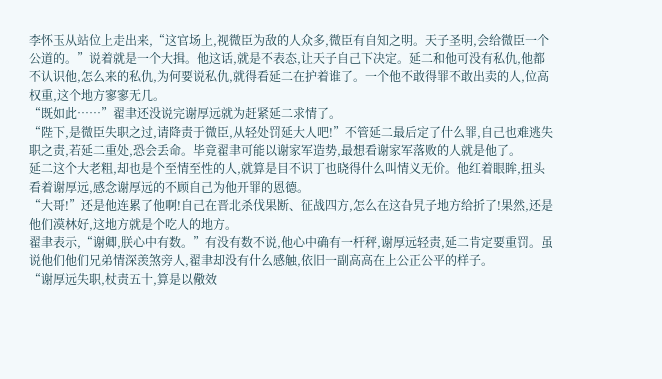李怀玉从站位上走出来,“这官场上,视微臣为敌的人众多,微臣有自知之明。天子圣明,会给微臣一个公道的。”说着就是一个大揖。他这话,就是不表态,让天子自己下决定。延二和他可没有私仇,他都不认识他,怎么来的私仇,为何要说私仇,就得看延二在护着谁了。一个他不敢得罪不敢出卖的人,位高权重,这个地方寥寥无几。
“既如此……”翟聿还没说完谢厚远就为赶紧延二求情了。
“陛下,是微臣失职之过,请降责于微臣,从轻处罚延大人吧!”不管延二最后定了什么罪,自己也难逃失职之责,若延二重处,恐会丢命。毕竟翟聿可能以谢家军造势,最想看谢家军落败的人就是他了。
延二这个大老粗,却也是个至情至性的人,就算是目不识丁也晓得什么叫情义无价。他红着眼眸,扭头看着谢厚远,感念谢厚远的不顾自己为他开罪的恩德。
“大哥!”还是他连累了他啊!自己在晋北杀伐果断、征战四方,怎么在这旮旯子地方给折了!果然,还是他们漠林好,这地方就是个吃人的地方。
翟聿表示,“谢卿,朕心中有数。”有没有数不说,他心中确有一杆秤,谢厚远轻责,延二肯定要重罚。虽说他们他们兄弟情深羡煞旁人,翟聿却没有什么感触,依旧一副高高在上公正公平的样子。
“谢厚远失职,杖责五十,算是以儆效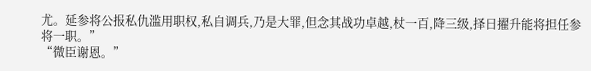尤。延参将公报私仇滥用职权,私自调兵,乃是大罪,但念其战功卓越,杖一百,降三级,择日擢升能将担任参将一职。”
“微臣谢恩。”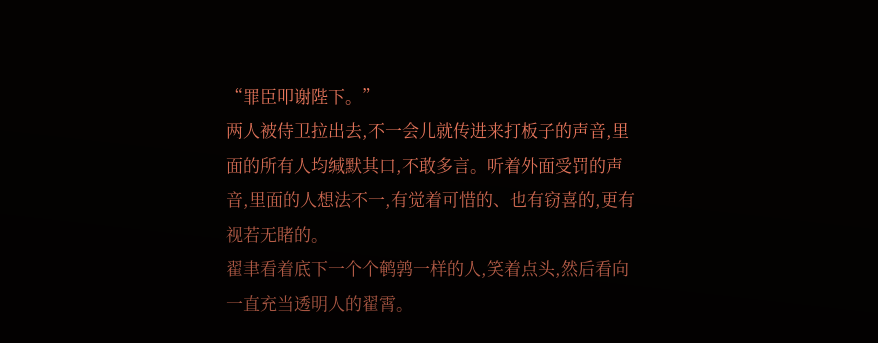“罪臣叩谢陛下。”
两人被侍卫拉出去,不一会儿就传进来打板子的声音,里面的所有人均缄默其口,不敢多言。听着外面受罚的声音,里面的人想法不一,有觉着可惜的、也有窃喜的,更有视若无睹的。
翟聿看着底下一个个鹌鹑一样的人,笑着点头,然后看向一直充当透明人的翟霄。